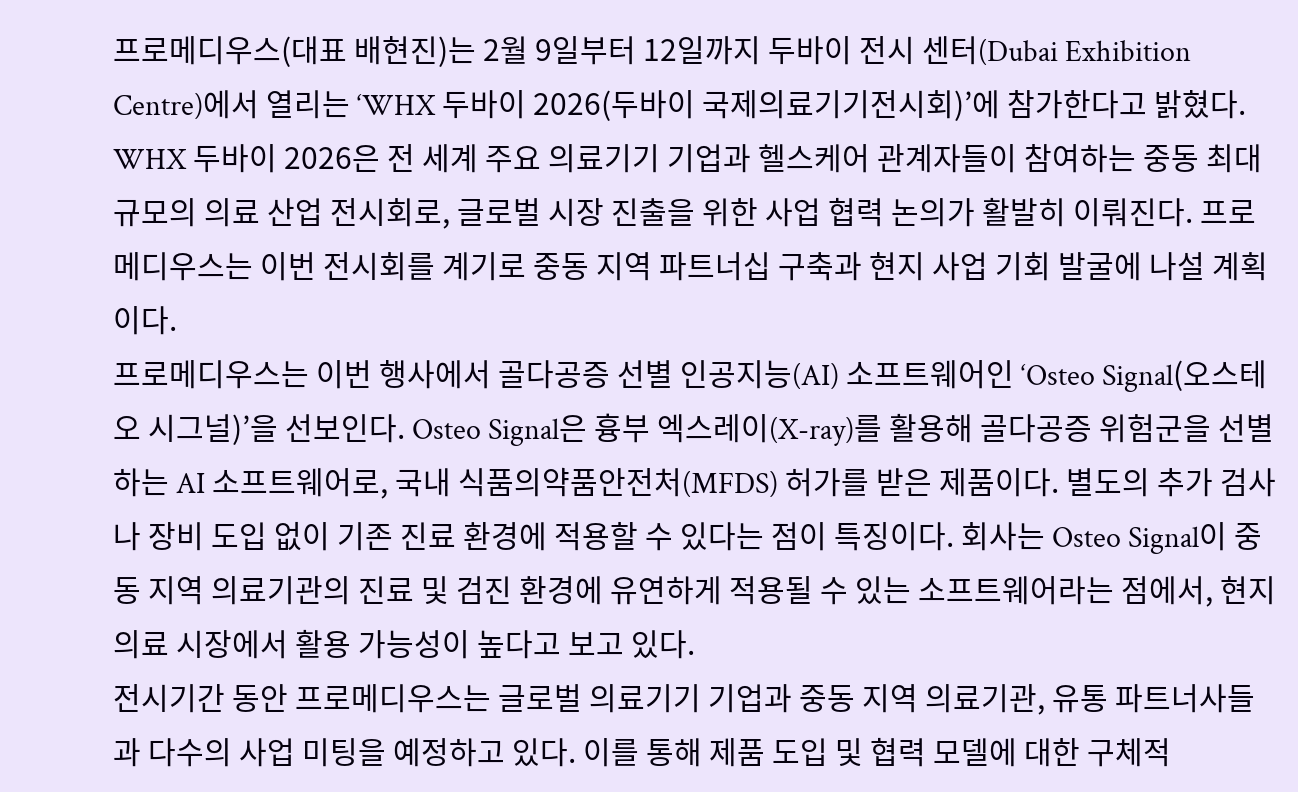프로메디우스(대표 배현진)는 2월 9일부터 12일까지 두바이 전시 센터(Dubai Exhibition Centre)에서 열리는 ‘WHX 두바이 2026(두바이 국제의료기기전시회)’에 참가한다고 밝혔다.
WHX 두바이 2026은 전 세계 주요 의료기기 기업과 헬스케어 관계자들이 참여하는 중동 최대 규모의 의료 산업 전시회로, 글로벌 시장 진출을 위한 사업 협력 논의가 활발히 이뤄진다. 프로메디우스는 이번 전시회를 계기로 중동 지역 파트너십 구축과 현지 사업 기회 발굴에 나설 계획이다.
프로메디우스는 이번 행사에서 골다공증 선별 인공지능(AI) 소프트웨어인 ‘Osteo Signal(오스테오 시그널)’을 선보인다. Osteo Signal은 흉부 엑스레이(X-ray)를 활용해 골다공증 위험군을 선별하는 AI 소프트웨어로, 국내 식품의약품안전처(MFDS) 허가를 받은 제품이다. 별도의 추가 검사나 장비 도입 없이 기존 진료 환경에 적용할 수 있다는 점이 특징이다. 회사는 Osteo Signal이 중동 지역 의료기관의 진료 및 검진 환경에 유연하게 적용될 수 있는 소프트웨어라는 점에서, 현지 의료 시장에서 활용 가능성이 높다고 보고 있다.
전시기간 동안 프로메디우스는 글로벌 의료기기 기업과 중동 지역 의료기관, 유통 파트너사들과 다수의 사업 미팅을 예정하고 있다. 이를 통해 제품 도입 및 협력 모델에 대한 구체적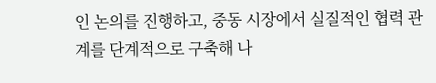인 논의를 진행하고, 중동 시장에서 실질적인 협력 관계를 단계적으로 구축해 나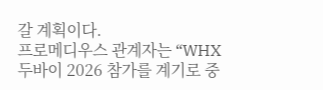갈 계획이다.
프로메디우스 관계자는 “WHX 두바이 2026 참가를 계기로 중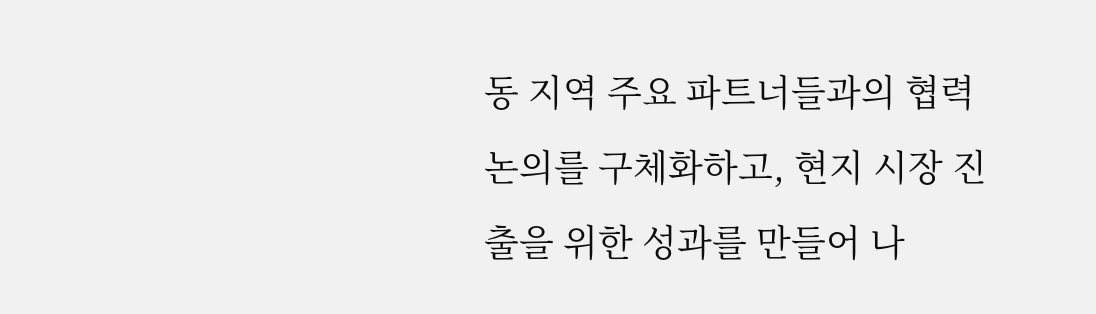동 지역 주요 파트너들과의 협력 논의를 구체화하고, 현지 시장 진출을 위한 성과를 만들어 나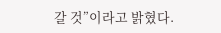갈 것”이라고 밝혔다.